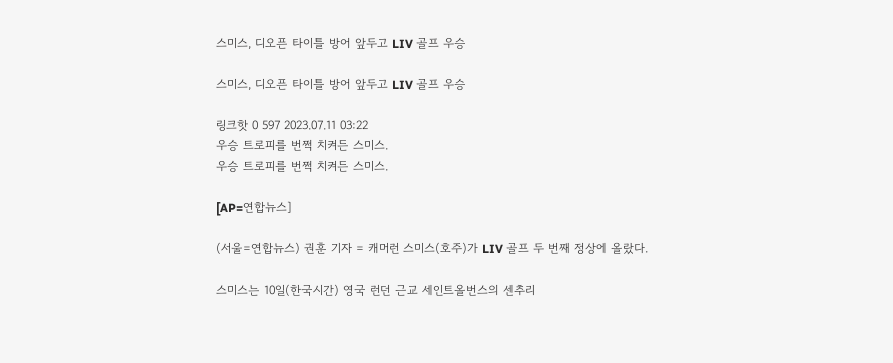스미스, 디오픈 타이틀 방어 앞두고 LIV 골프 우승

스미스, 디오픈 타이틀 방어 앞두고 LIV 골프 우승

링크핫 0 597 2023.07.11 03:22
우승 트로피를 번쩍 치켜든 스미스.
우승 트로피를 번쩍 치켜든 스미스.

[AP=연합뉴스]

(서울=연합뉴스) 권훈 기자 = 캐머런 스미스(호주)가 LIV 골프 두 번째 정상에 올랐다.

스미스는 10일(한국시간) 영국 런던 근교 세인트올번스의 센추리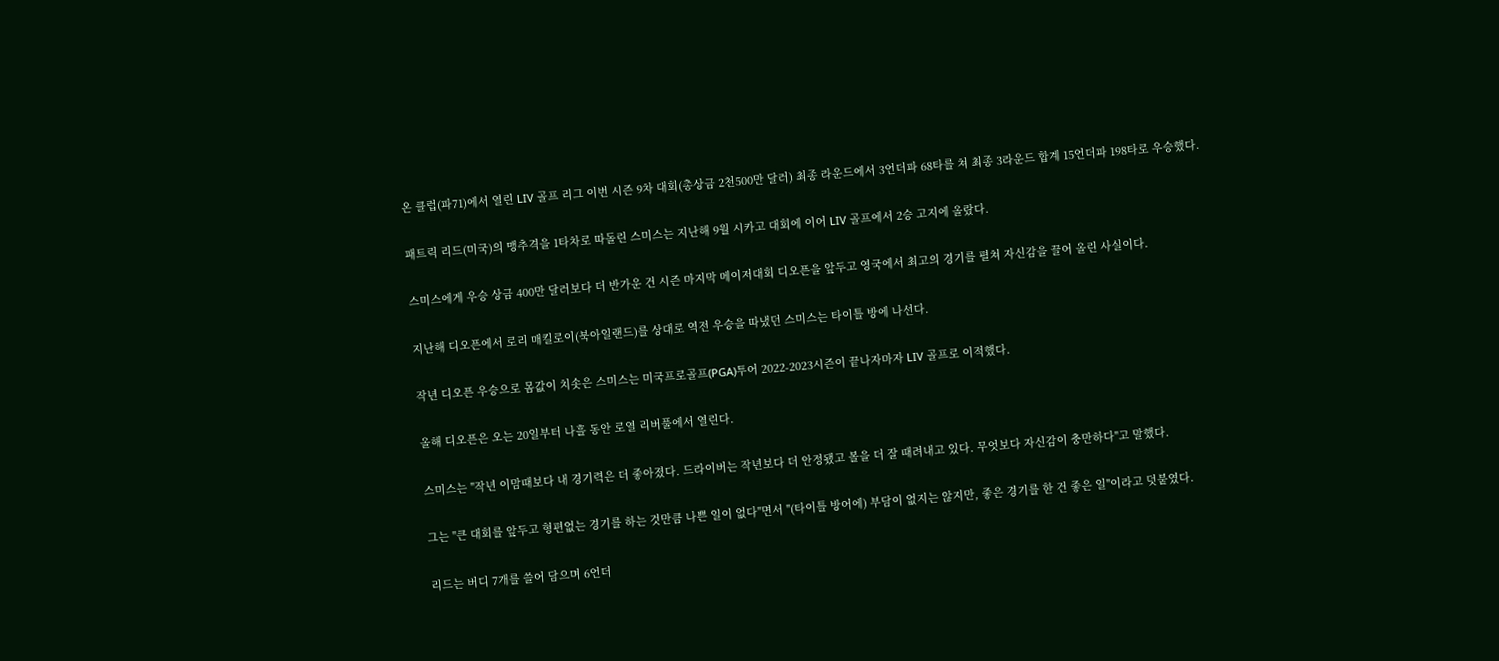온 클럽(파71)에서 열린 LIV 골프 리그 이번 시즌 9차 대회(총상금 2천500만 달러) 최종 라운드에서 3언더파 68타를 쳐 최종 3라운드 합계 15언더파 198타로 우승했다.

패트릭 리드(미국)의 맹추격을 1타차로 따돌린 스미스는 지난해 9월 시카고 대회에 이어 LIV 골프에서 2승 고지에 올랐다.

스미스에게 우승 상금 400만 달러보다 더 반가운 건 시즌 마지막 메이저대회 디오픈을 앞두고 영국에서 최고의 경기를 펼쳐 자신감을 끌어 올린 사실이다.

지난해 디오픈에서 로리 매킬로이(북아일랜드)를 상대로 역전 우승을 따냈던 스미스는 타이틀 방에 나선다.

작년 디오픈 우승으로 몸값이 치솟은 스미스는 미국프로골프(PGA)투어 2022-2023시즌이 끝나자마자 LIV 골프로 이적했다.

올해 디오픈은 오는 20일부터 나흘 동안 로열 리버풀에서 열린다.

스미스는 "작년 이맘때보다 내 경기력은 더 좋아졌다. 드라이버는 작년보다 더 안정됐고 볼을 더 잘 때려내고 있다. 무엇보다 자신감이 충만하다"고 말했다.

그는 "큰 대회를 앞두고 형편없는 경기를 하는 것만큼 나쁜 일이 없다"면서 "(타이틀 방어에) 부담이 없지는 않지만, 좋은 경기를 한 건 좋은 일"이라고 덧붙였다.

리드는 버디 7개를 쓸어 담으며 6언더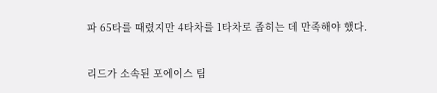파 65타를 때렸지만 4타차를 1타차로 좁히는 데 만족해야 했다.

리드가 소속된 포에이스 팀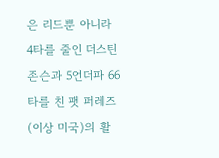은 리드뿐 아니라 4타를 줄인 더스틴 존슨과 5언더파 66타를 친 팻 퍼레즈(이상 미국)의 활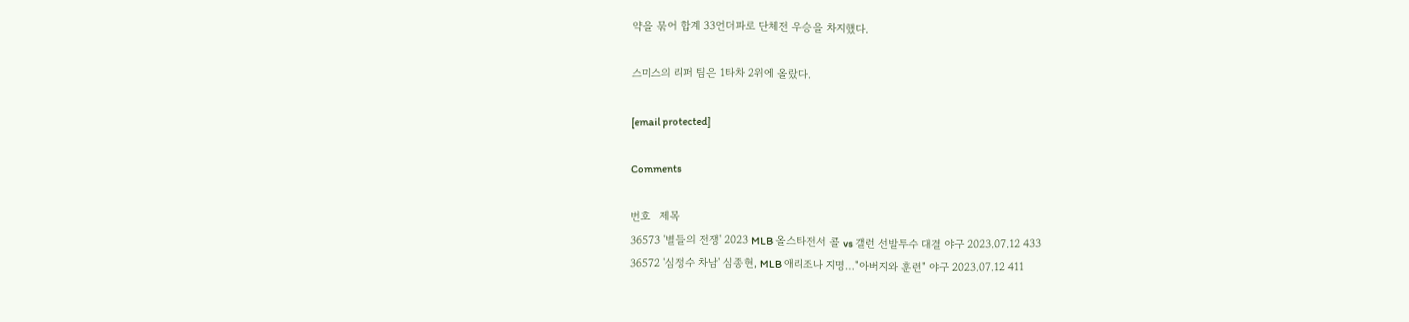약을 묶어 합계 33언더파로 단체전 우승을 차지했다.

스미스의 리퍼 팀은 1타차 2위에 올랐다.

[email protected]

Comments

번호   제목
36573 '별들의 전쟁' 2023 MLB 올스타전서 콜 vs 갤런 선발투수 대결 야구 2023.07.12 433
36572 '심정수 차남' 심종현, MLB 애리조나 지명…"아버지와 훈련" 야구 2023.07.12 411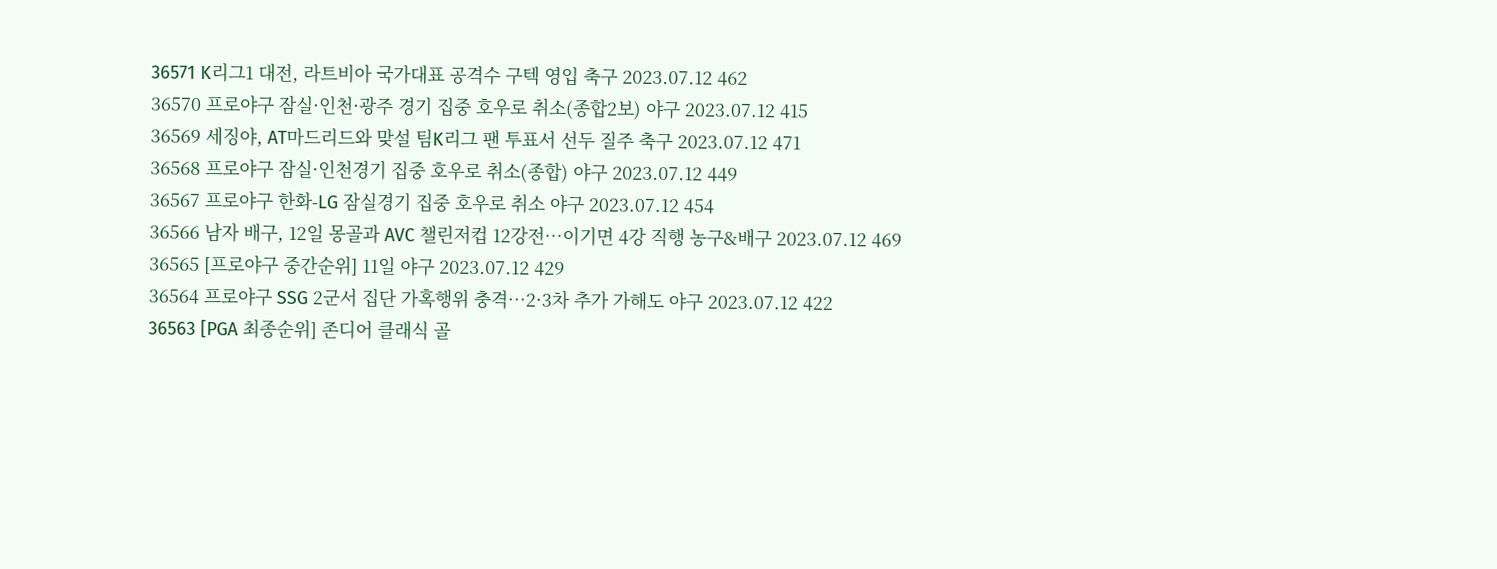36571 K리그1 대전, 라트비아 국가대표 공격수 구텍 영입 축구 2023.07.12 462
36570 프로야구 잠실·인천·광주 경기 집중 호우로 취소(종합2보) 야구 2023.07.12 415
36569 세징야, AT마드리드와 맞설 팀K리그 팬 투표서 선두 질주 축구 2023.07.12 471
36568 프로야구 잠실·인천경기 집중 호우로 취소(종합) 야구 2023.07.12 449
36567 프로야구 한화-LG 잠실경기 집중 호우로 취소 야구 2023.07.12 454
36566 남자 배구, 12일 몽골과 AVC 챌린저컵 12강전…이기면 4강 직행 농구&배구 2023.07.12 469
36565 [프로야구 중간순위] 11일 야구 2023.07.12 429
36564 프로야구 SSG 2군서 집단 가혹행위 충격…2·3차 추가 가해도 야구 2023.07.12 422
36563 [PGA 최종순위] 존디어 클래식 골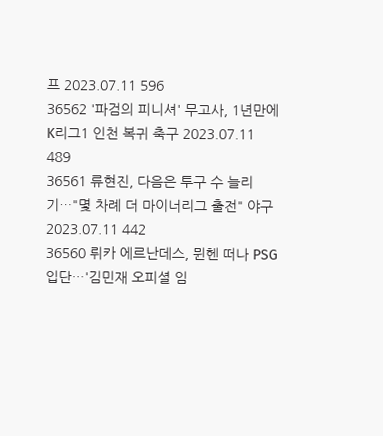프 2023.07.11 596
36562 '파검의 피니셔' 무고사, 1년만에 K리그1 인천 복귀 축구 2023.07.11 489
36561 류현진, 다음은 투구 수 늘리기…"몇 차례 더 마이너리그 출전" 야구 2023.07.11 442
36560 뤼카 에르난데스, 뮌헨 떠나 PSG 입단…'김민재 오피셜 임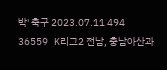박' 축구 2023.07.11 494
36559 K리그2 전남, 충남아산과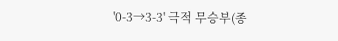'0-3→3-3' 극적 무승부(종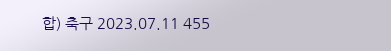합) 축구 2023.07.11 455